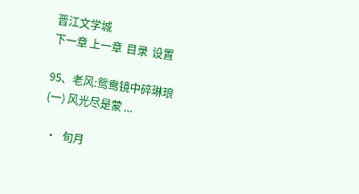晋江文学城
下一章 上一章  目录  设置

95、老风:鸳鸯镜中碎琳琅(一) 风光尽是蒙 ...

  •   旬月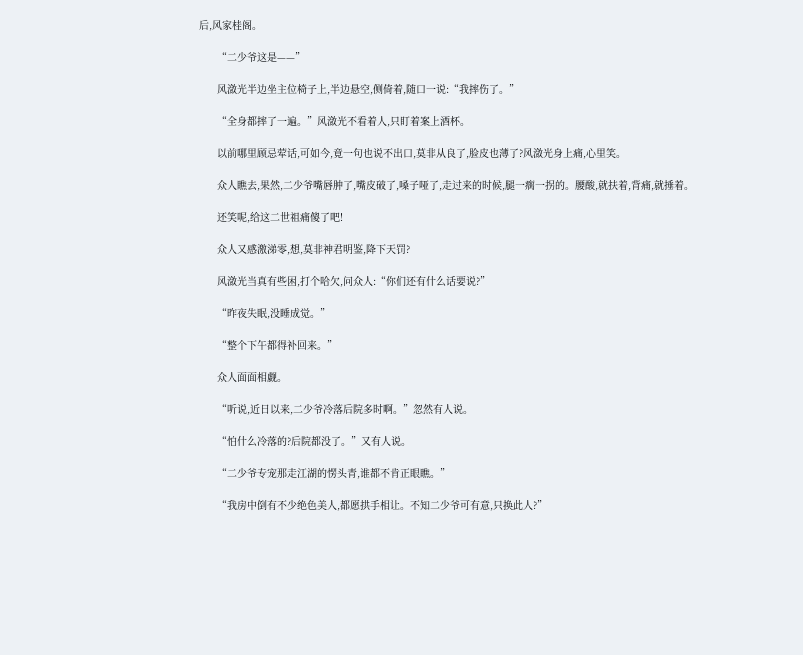后,风家桂阁。

      “二少爷这是——”

      风潋光半边坐主位椅子上,半边悬空,侧倚着,随口一说:“我摔伤了。”

      “全身都摔了一遍。”风潋光不看着人,只盯着案上酒杯。

      以前哪里顾忌荤话,可如今,竟一句也说不出口,莫非从良了,脸皮也薄了?风潋光身上痛,心里笑。

      众人瞧去,果然,二少爷嘴唇肿了,嘴皮破了,嗓子哑了,走过来的时候,腿一瘸一拐的。腰酸,就扶着,背痛,就捶着。

      还笑呢,给这二世祖痛傻了吧!

      众人又感激涕零,想,莫非神君明鉴,降下天罚?

      风潋光当真有些困,打个哈欠,问众人:“你们还有什么话要说?”

      “昨夜失眠,没睡成觉。”

      “整个下午都得补回来。”

      众人面面相觑。

      “听说,近日以来,二少爷冷落后院多时啊。”忽然有人说。

      “怕什么冷落的?后院都没了。”又有人说。

      “二少爷专宠那走江湖的愣头青,谁都不肯正眼瞧。”

      “我房中倒有不少绝色美人,都愿拱手相让。不知二少爷可有意,只换此人?”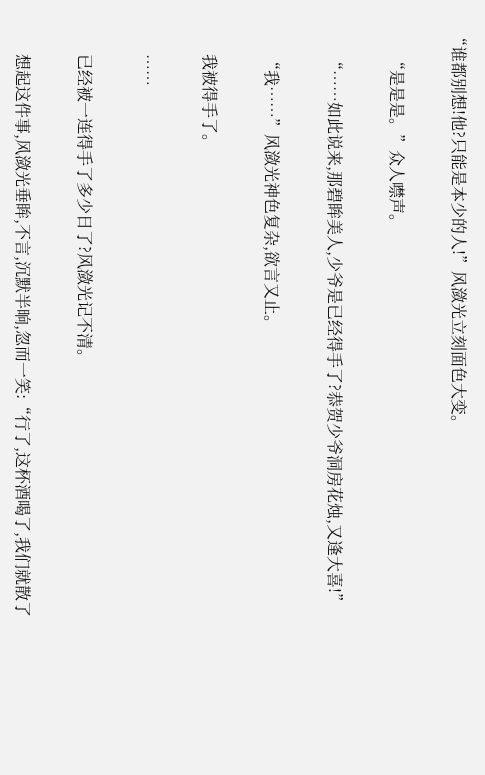“谁都别想!他?只能是本少的人!”风潋光立刻面色大变。

      “是是是。”众人噤声。

      “……如此说来,那碧眸美人,少爷是已经得手了?恭贺少爷洞房花烛,又逢大喜!”

      “我……”风潋光神色复杂,欲言又止。

      我被得手了。

      ……

      已经被一连得手了多少日了?风潋光记不清。

      想起这件事,风潋光垂眸,不言,沉默半晌,忽而一笑:“行了,这杯酒喝了,我们就散了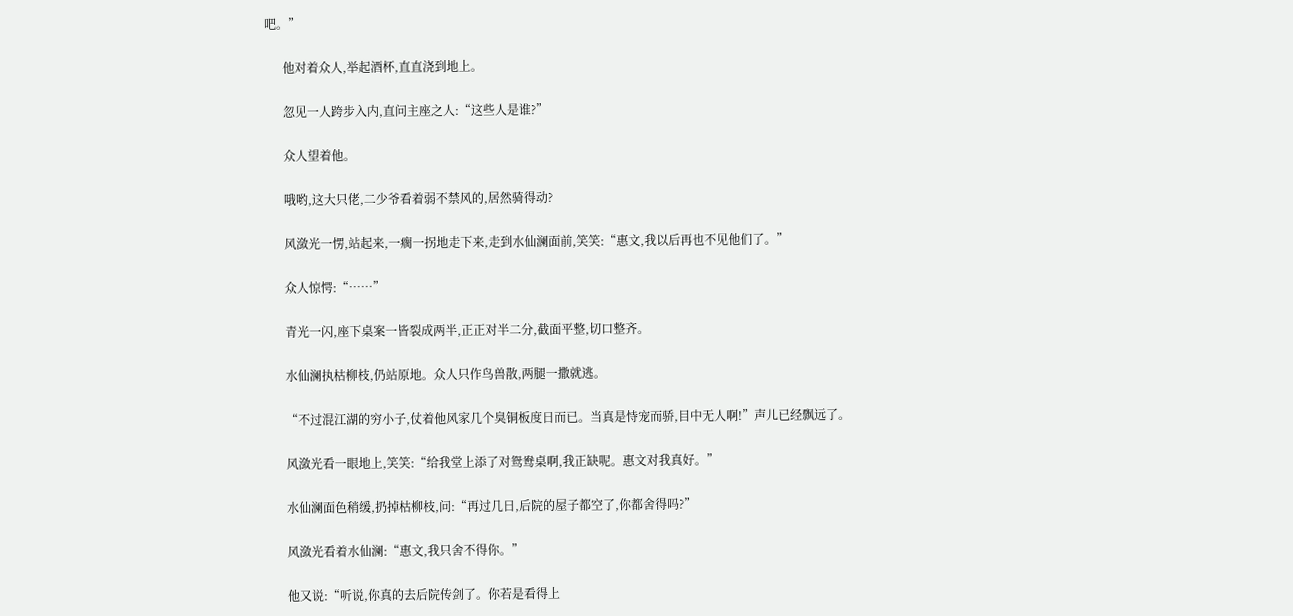吧。”

      他对着众人,举起酒杯,直直浇到地上。

      忽见一人跨步入内,直问主座之人:“这些人是谁?”

      众人望着他。

      哦哟,这大只佬,二少爷看着弱不禁风的,居然骑得动?

      风潋光一愣,站起来,一瘸一拐地走下来,走到水仙澜面前,笑笑:“惠文,我以后再也不见他们了。”

      众人惊愕:“……”

      青光一闪,座下桌案一皆裂成两半,正正对半二分,截面平整,切口整齐。

      水仙澜执枯柳枝,仍站原地。众人只作鸟兽散,两腿一撒就逃。

      “不过混江湖的穷小子,仗着他风家几个臭铜板度日而已。当真是恃宠而骄,目中无人啊!”声儿已经飘远了。

      风潋光看一眼地上,笑笑:“给我堂上添了对鸳鸯桌啊,我正缺呢。惠文对我真好。”

      水仙澜面色稍缓,扔掉枯柳枝,问:“再过几日,后院的屋子都空了,你都舍得吗?”

      风潋光看着水仙澜:“惠文,我只舍不得你。”

      他又说:“听说,你真的去后院传剑了。你若是看得上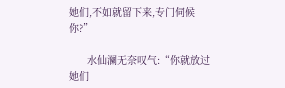她们,不如就留下来,专门伺候你?”

      水仙澜无奈叹气:“你就放过她们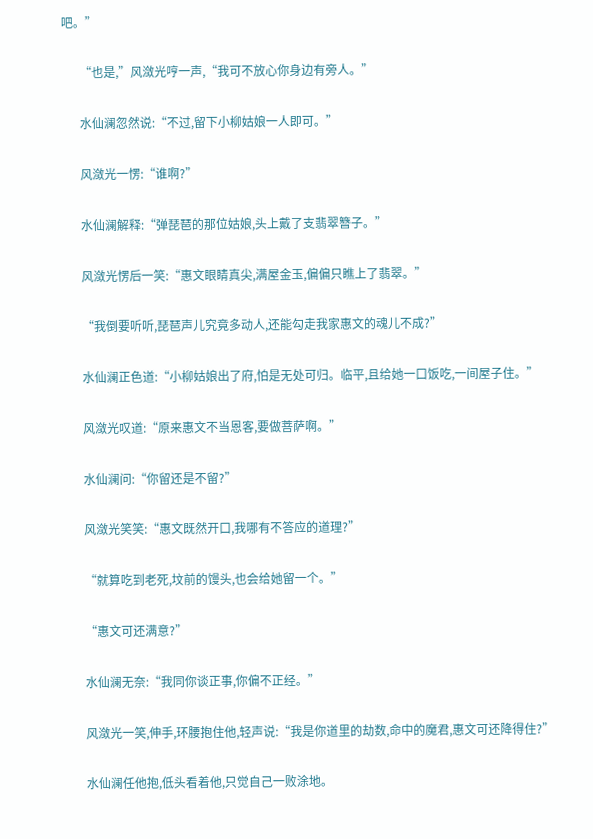吧。”

      “也是,”风潋光哼一声,“我可不放心你身边有旁人。”

      水仙澜忽然说:“不过,留下小柳姑娘一人即可。”

      风潋光一愣:“谁啊?”

      水仙澜解释:“弹琵琶的那位姑娘,头上戴了支翡翠簪子。”

      风潋光愣后一笑:“惠文眼睛真尖,满屋金玉,偏偏只瞧上了翡翠。”

      “我倒要听听,琵琶声儿究竟多动人,还能勾走我家惠文的魂儿不成?”

      水仙澜正色道:“小柳姑娘出了府,怕是无处可归。临平,且给她一口饭吃,一间屋子住。”

      风潋光叹道:“原来惠文不当恩客,要做菩萨啊。”

      水仙澜问:“你留还是不留?”

      风潋光笑笑:“惠文既然开口,我哪有不答应的道理?”

      “就算吃到老死,坟前的馒头,也会给她留一个。”

      “惠文可还满意?”

      水仙澜无奈:“我同你谈正事,你偏不正经。”

      风潋光一笑,伸手,环腰抱住他,轻声说:“我是你道里的劫数,命中的魔君,惠文可还降得住?”

      水仙澜任他抱,低头看着他,只觉自己一败涂地。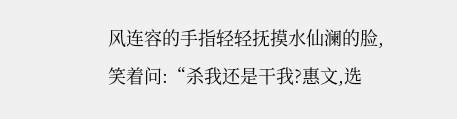风连容的手指轻轻抚摸水仙澜的脸,笑着问:“杀我还是干我?惠文,选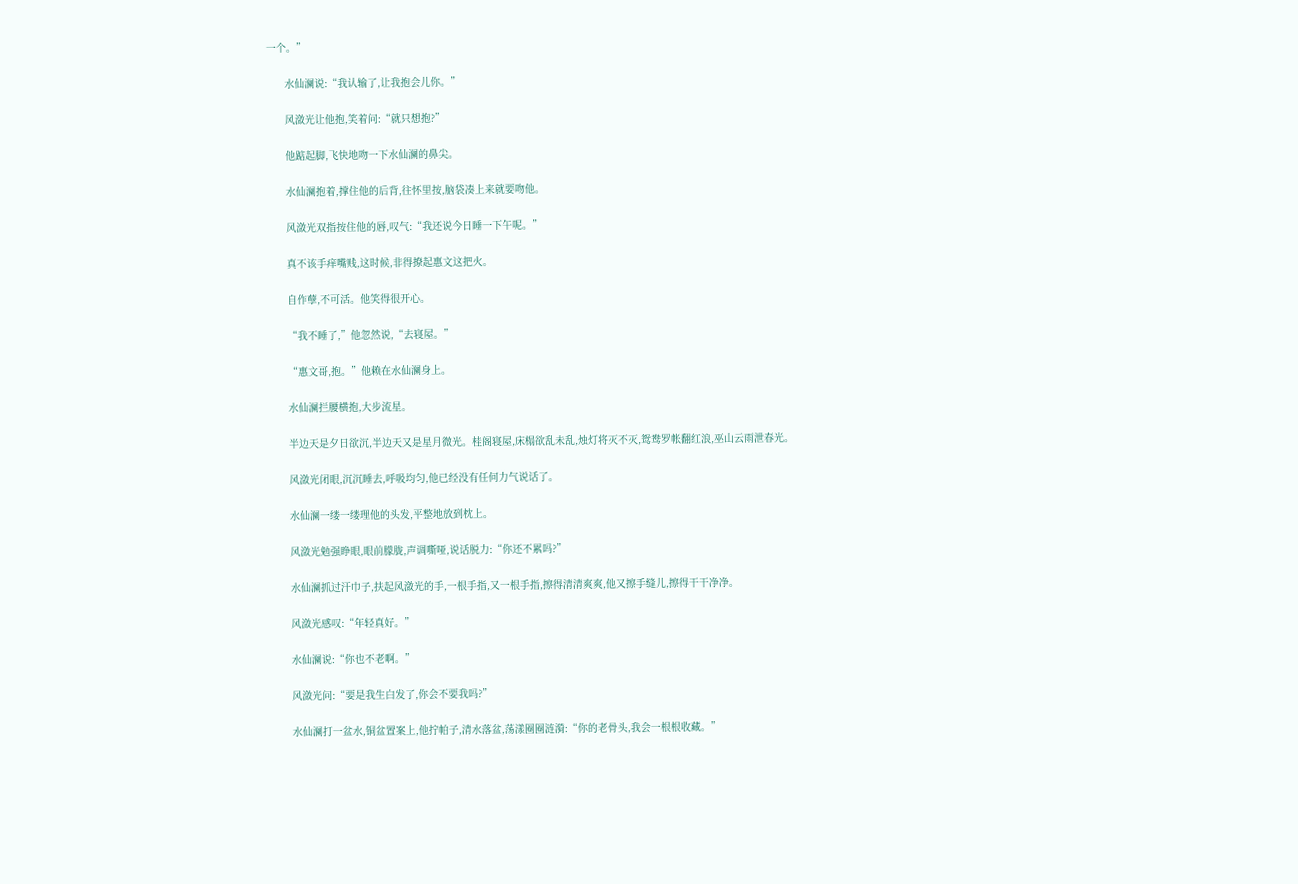一个。”

      水仙澜说:“我认输了,让我抱会儿你。”

      风潋光让他抱,笑着问:“就只想抱?”

      他踮起脚,飞快地吻一下水仙澜的鼻尖。

      水仙澜抱着,撑住他的后背,往怀里按,脑袋凑上来就要吻他。

      风潋光双指按住他的唇,叹气:“我还说今日睡一下午呢。”

      真不该手痒嘴贱,这时候,非得撩起惠文这把火。

      自作孽,不可活。他笑得很开心。

      “我不睡了,”他忽然说,“去寝屋。”

      “惠文哥,抱。”他赖在水仙澜身上。

      水仙澜拦腰横抱,大步流星。

      半边天是夕日欲沉,半边天又是星月微光。桂阁寝屋,床榻欲乱未乱,烛灯将灭不灭,鸳鸯罗帐翻红浪,巫山云雨泄春光。

      风潋光闭眼,沉沉睡去,呼吸均匀,他已经没有任何力气说话了。

      水仙澜一缕一缕理他的头发,平整地放到枕上。

      风潋光勉强睁眼,眼前朦胧,声调嘶哑,说话脱力:“你还不累吗?”

      水仙澜抓过汗巾子,扶起风潋光的手,一根手指,又一根手指,擦得清清爽爽,他又擦手缝儿,擦得干干净净。

      风潋光感叹:“年轻真好。”

      水仙澜说:“你也不老啊。”

      风潋光问:“要是我生白发了,你会不要我吗?”

      水仙澜打一盆水,铜盆置案上,他拧帕子,清水落盆,荡漾圈圈涟漪:“你的老骨头,我会一根根收藏。”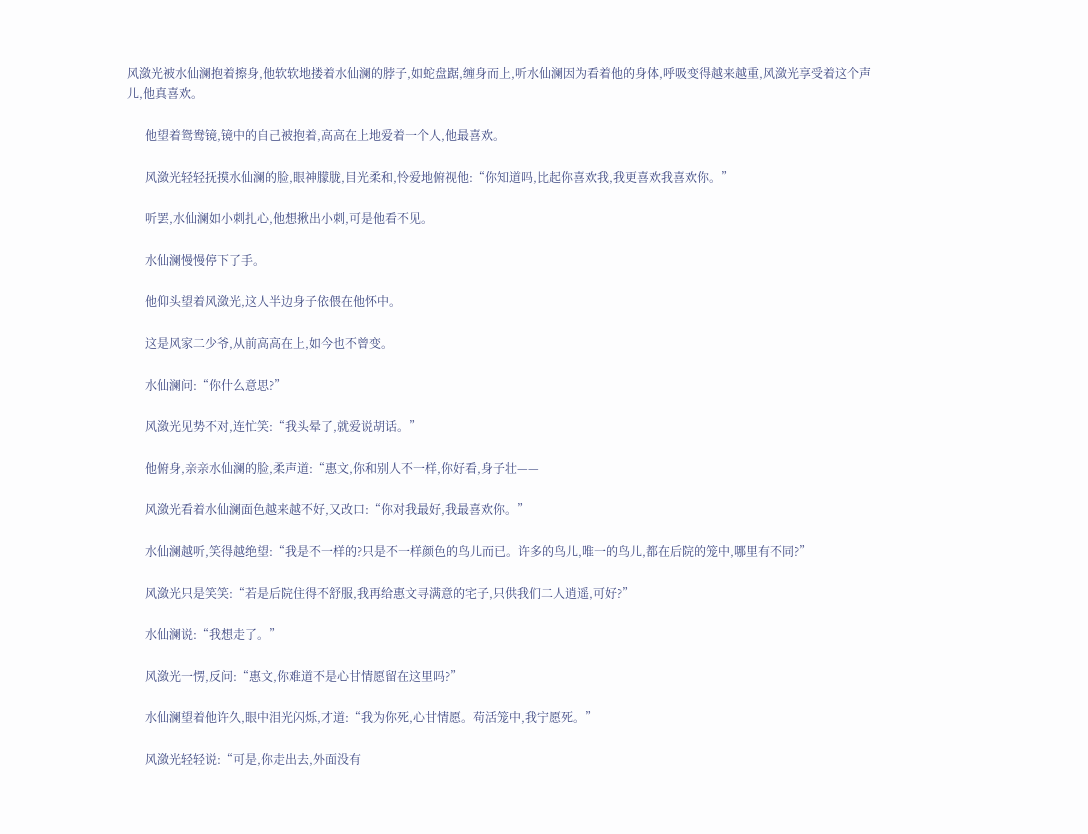风潋光被水仙澜抱着擦身,他软软地搂着水仙澜的脖子,如蛇盘踞,缠身而上,听水仙澜因为看着他的身体,呼吸变得越来越重,风潋光享受着这个声儿,他真喜欢。

      他望着鸳鸯镜,镜中的自己被抱着,高高在上地爱着一个人,他最喜欢。

      风潋光轻轻抚摸水仙澜的脸,眼神朦胧,目光柔和,怜爱地俯视他:“你知道吗,比起你喜欢我,我更喜欢我喜欢你。”

      听罢,水仙澜如小刺扎心,他想揪出小刺,可是他看不见。

      水仙澜慢慢停下了手。

      他仰头望着风潋光,这人半边身子依偎在他怀中。

      这是风家二少爷,从前高高在上,如今也不曾变。

      水仙澜问:“你什么意思?”

      风潋光见势不对,连忙笑:“我头晕了,就爱说胡话。”

      他俯身,亲亲水仙澜的脸,柔声道:“惠文,你和别人不一样,你好看,身子壮——

      风潋光看着水仙澜面色越来越不好,又改口:“你对我最好,我最喜欢你。”

      水仙澜越听,笑得越绝望:“我是不一样的?只是不一样颜色的鸟儿而已。许多的鸟儿,唯一的鸟儿,都在后院的笼中,哪里有不同?”

      风潋光只是笑笑:“若是后院住得不舒服,我再给惠文寻满意的宅子,只供我们二人逍遥,可好?”

      水仙澜说:“我想走了。”

      风潋光一愣,反问:“惠文,你难道不是心甘情愿留在这里吗?”

      水仙澜望着他许久,眼中泪光闪烁,才道:“我为你死,心甘情愿。苟活笼中,我宁愿死。”

      风潋光轻轻说:“可是,你走出去,外面没有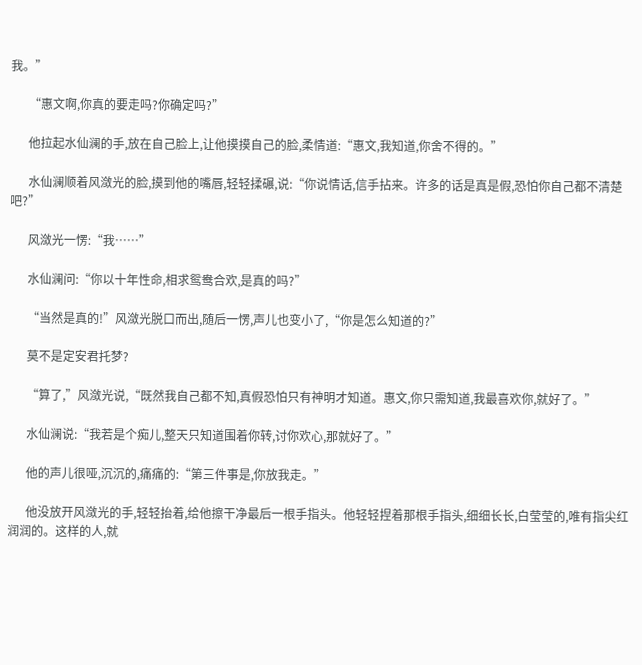我。”

      “惠文啊,你真的要走吗?你确定吗?”

      他拉起水仙澜的手,放在自己脸上,让他摸摸自己的脸,柔情道:“惠文,我知道,你舍不得的。”

      水仙澜顺着风潋光的脸,摸到他的嘴唇,轻轻揉碾,说:“你说情话,信手拈来。许多的话是真是假,恐怕你自己都不清楚吧?”

      风潋光一愣:“我……”

      水仙澜问:“你以十年性命,相求鸳鸯合欢,是真的吗?”

      “当然是真的!”风潋光脱口而出,随后一愣,声儿也变小了,“你是怎么知道的?”

      莫不是定安君托梦?

      “算了,”风潋光说,“既然我自己都不知,真假恐怕只有神明才知道。惠文,你只需知道,我最喜欢你,就好了。”

      水仙澜说:“我若是个痴儿,整天只知道围着你转,讨你欢心,那就好了。”

      他的声儿很哑,沉沉的,痛痛的:“第三件事是,你放我走。”

      他没放开风潋光的手,轻轻抬着,给他擦干净最后一根手指头。他轻轻捏着那根手指头,细细长长,白莹莹的,唯有指尖红润润的。这样的人,就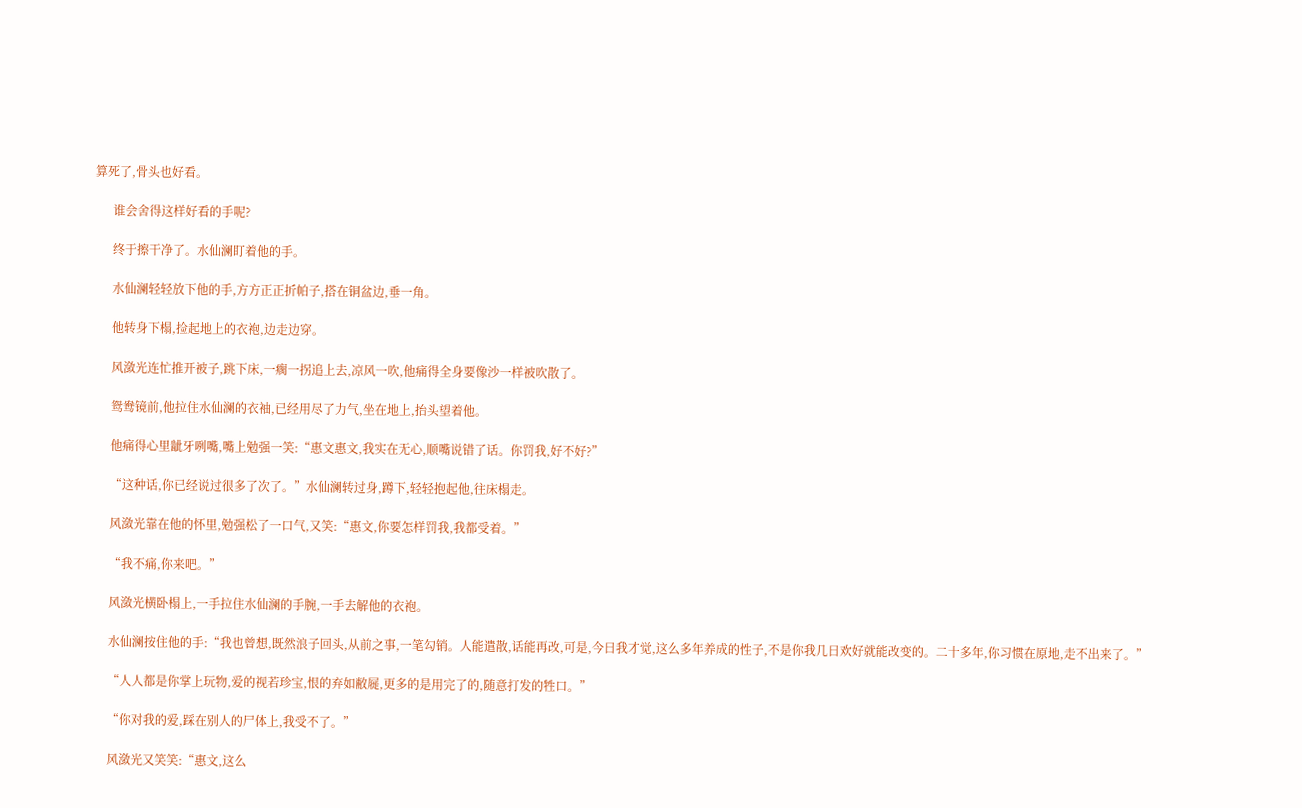算死了,骨头也好看。

      谁会舍得这样好看的手呢?

      终于擦干净了。水仙澜盯着他的手。

      水仙澜轻轻放下他的手,方方正正折帕子,搭在铜盆边,垂一角。

      他转身下榻,捡起地上的衣袍,边走边穿。

      风潋光连忙推开被子,跳下床,一瘸一拐追上去,凉风一吹,他痛得全身要像沙一样被吹散了。

      鸳鸯镜前,他拉住水仙澜的衣袖,已经用尽了力气,坐在地上,抬头望着他。

      他痛得心里龇牙咧嘴,嘴上勉强一笑:“惠文惠文,我实在无心,顺嘴说错了话。你罚我,好不好?”

      “这种话,你已经说过很多了次了。”水仙澜转过身,蹲下,轻轻抱起他,往床榻走。

      风潋光靠在他的怀里,勉强松了一口气,又笑:“惠文,你要怎样罚我,我都受着。”

      “我不痛,你来吧。”

      风潋光横卧榻上,一手拉住水仙澜的手腕,一手去解他的衣袍。

      水仙澜按住他的手:“我也曾想,既然浪子回头,从前之事,一笔勾销。人能遣散,话能再改,可是,今日我才觉,这么多年养成的性子,不是你我几日欢好就能改变的。二十多年,你习惯在原地,走不出来了。”

      “人人都是你掌上玩物,爱的视若珍宝,恨的弃如敝屣,更多的是用完了的,随意打发的牲口。”

      “你对我的爱,踩在别人的尸体上,我受不了。”

      风潋光又笑笑:“惠文,这么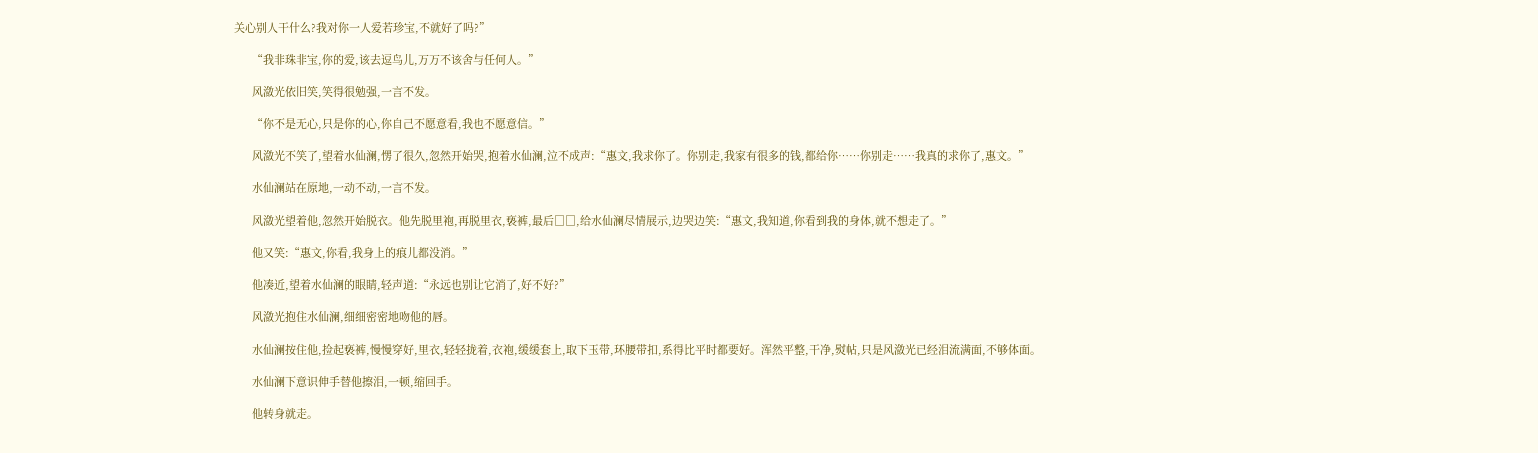关心别人干什么?我对你一人爱若珍宝,不就好了吗?”

      “我非珠非宝,你的爱,该去逗鸟儿,万万不该舍与任何人。”

      风潋光依旧笑,笑得很勉强,一言不发。

      “你不是无心,只是你的心,你自己不愿意看,我也不愿意信。”

      风潋光不笑了,望着水仙澜,愣了很久,忽然开始哭,抱着水仙澜,泣不成声:“惠文,我求你了。你别走,我家有很多的钱,都给你……你别走……我真的求你了,惠文。”

      水仙澜站在原地,一动不动,一言不发。

      风潋光望着他,忽然开始脱衣。他先脱里袍,再脱里衣,亵裤,最后□□,给水仙澜尽情展示,边哭边笑:“惠文,我知道,你看到我的身体,就不想走了。”

      他又笑:“惠文,你看,我身上的痕儿都没消。”

      他凑近,望着水仙澜的眼睛,轻声道:“永远也别让它消了,好不好?”

      风潋光抱住水仙澜,细细密密地吻他的唇。

      水仙澜按住他,捡起亵裤,慢慢穿好,里衣,轻轻拢着,衣袍,缓缓套上,取下玉带,环腰带扣,系得比平时都要好。浑然平整,干净,熨帖,只是风潋光已经泪流满面,不够体面。

      水仙澜下意识伸手替他擦泪,一顿,缩回手。

      他转身就走。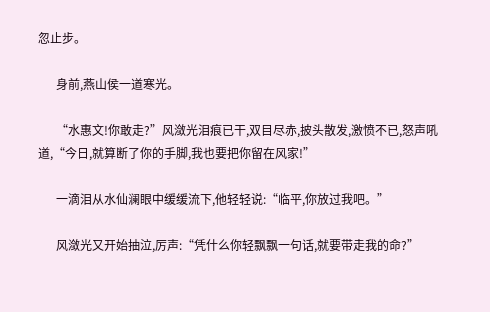忽止步。

      身前,燕山侯一道寒光。

      “水惠文!你敢走?”风潋光泪痕已干,双目尽赤,披头散发,激愤不已,怒声吼道,“今日,就算断了你的手脚,我也要把你留在风家!”

      一滴泪从水仙澜眼中缓缓流下,他轻轻说:“临平,你放过我吧。”

      风潋光又开始抽泣,厉声:“凭什么你轻飘飘一句话,就要带走我的命?”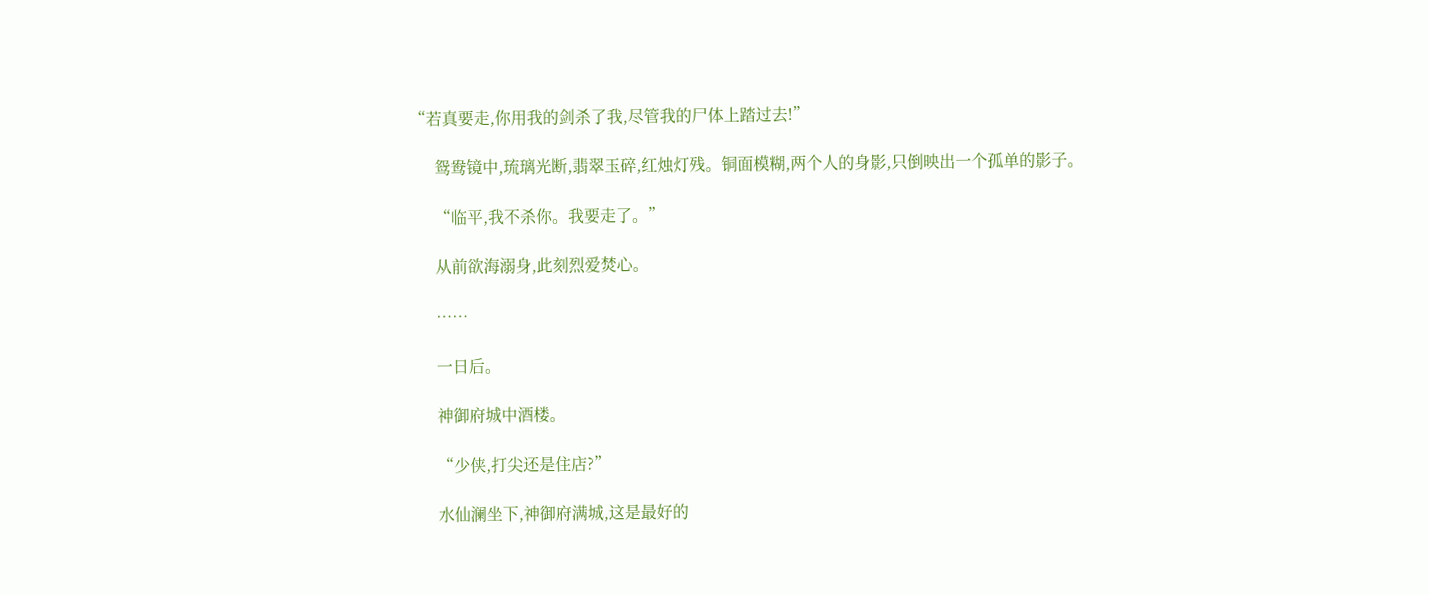“若真要走,你用我的剑杀了我,尽管我的尸体上踏过去!”

      鸳鸯镜中,琉璃光断,翡翠玉碎,红烛灯残。铜面模糊,两个人的身影,只倒映出一个孤单的影子。

      “临平,我不杀你。我要走了。”

      从前欲海溺身,此刻烈爱焚心。

      ……

      一日后。

      神御府城中酒楼。

      “少侠,打尖还是住店?”

      水仙澜坐下,神御府满城,这是最好的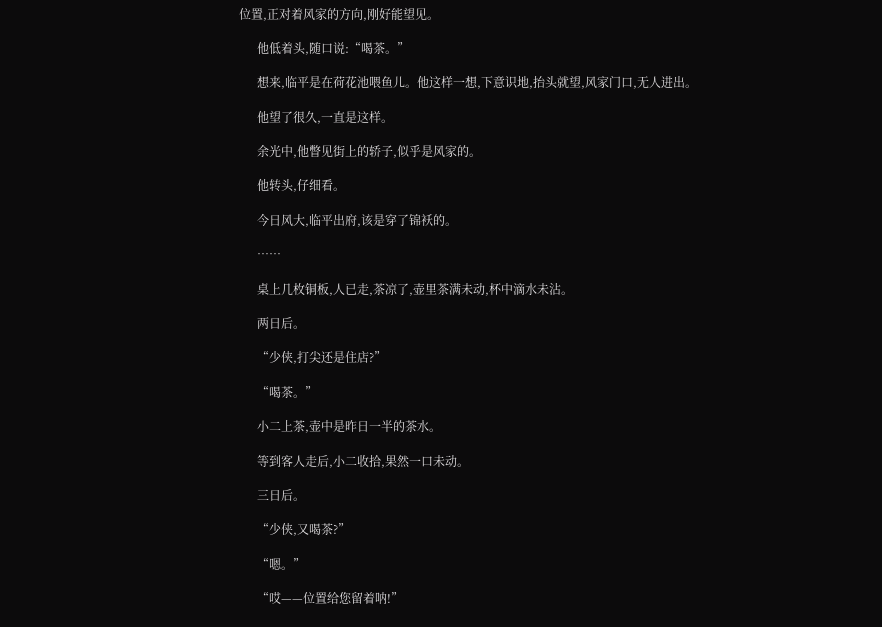位置,正对着风家的方向,刚好能望见。

      他低着头,随口说:“喝茶。”

      想来,临平是在荷花池喂鱼儿。他这样一想,下意识地,抬头就望,风家门口,无人进出。

      他望了很久,一直是这样。

      余光中,他瞥见街上的轿子,似乎是风家的。

      他转头,仔细看。

      今日风大,临平出府,该是穿了锦袄的。

      ……

      桌上几枚铜板,人已走,茶凉了,壶里茶满未动,杯中滴水未沾。

      两日后。

      “少侠,打尖还是住店?”

      “喝茶。”

      小二上茶,壶中是昨日一半的茶水。

      等到客人走后,小二收拾,果然一口未动。

      三日后。

      “少侠,又喝茶?”

      “嗯。”

      “哎——位置给您留着呐!”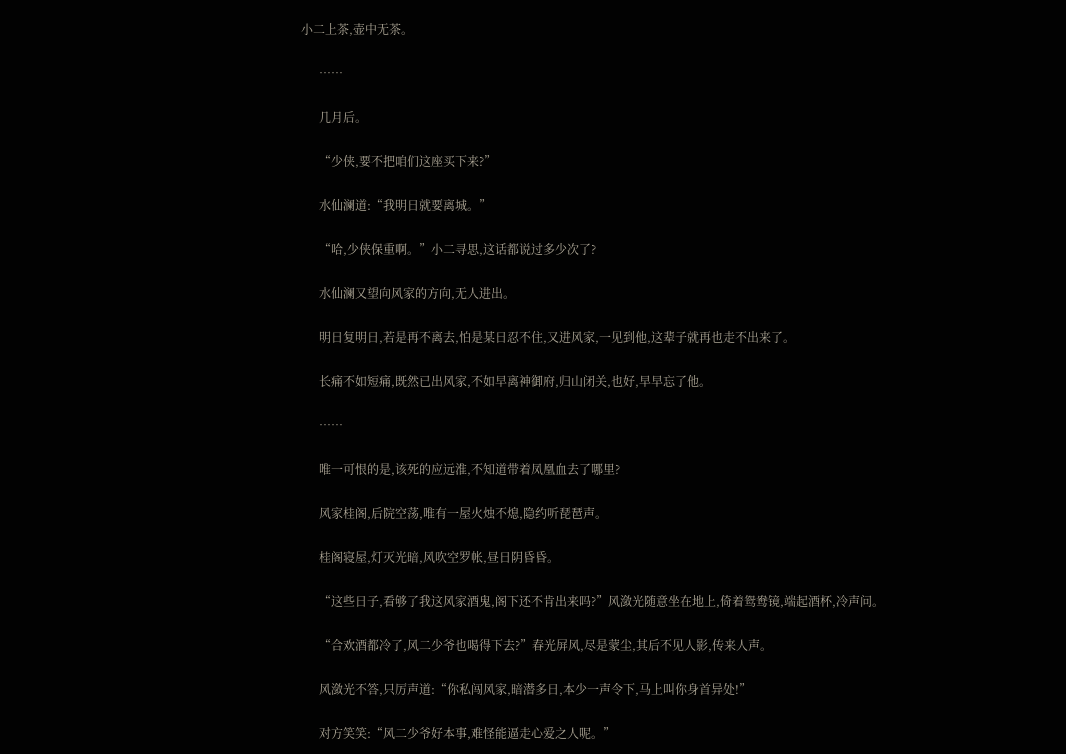小二上茶,壶中无茶。

      ……

      几月后。

      “少侠,要不把咱们这座买下来?”

      水仙澜道:“我明日就要离城。”

      “哈,少侠保重啊。”小二寻思,这话都说过多少次了?

      水仙澜又望向风家的方向,无人进出。

      明日复明日,若是再不离去,怕是某日忍不住,又进风家,一见到他,这辈子就再也走不出来了。

      长痛不如短痛,既然已出风家,不如早离神御府,归山闭关,也好,早早忘了他。

      ……

      唯一可恨的是,该死的应远淮,不知道带着凤凰血去了哪里?

      风家桂阁,后院空荡,唯有一屋火烛不熄,隐约听琵琶声。

      桂阁寝屋,灯灭光暗,风吹空罗帐,昼日阴昏昏。

      “这些日子,看够了我这风家酒鬼,阁下还不肯出来吗?”风潋光随意坐在地上,倚着鸳鸯镜,端起酒杯,冷声问。

      “合欢酒都冷了,风二少爷也喝得下去?”春光屏风,尽是蒙尘,其后不见人影,传来人声。

      风潋光不答,只厉声道:“你私闯风家,暗潜多日,本少一声令下,马上叫你身首异处!”

      对方笑笑:“风二少爷好本事,难怪能逼走心爱之人呢。”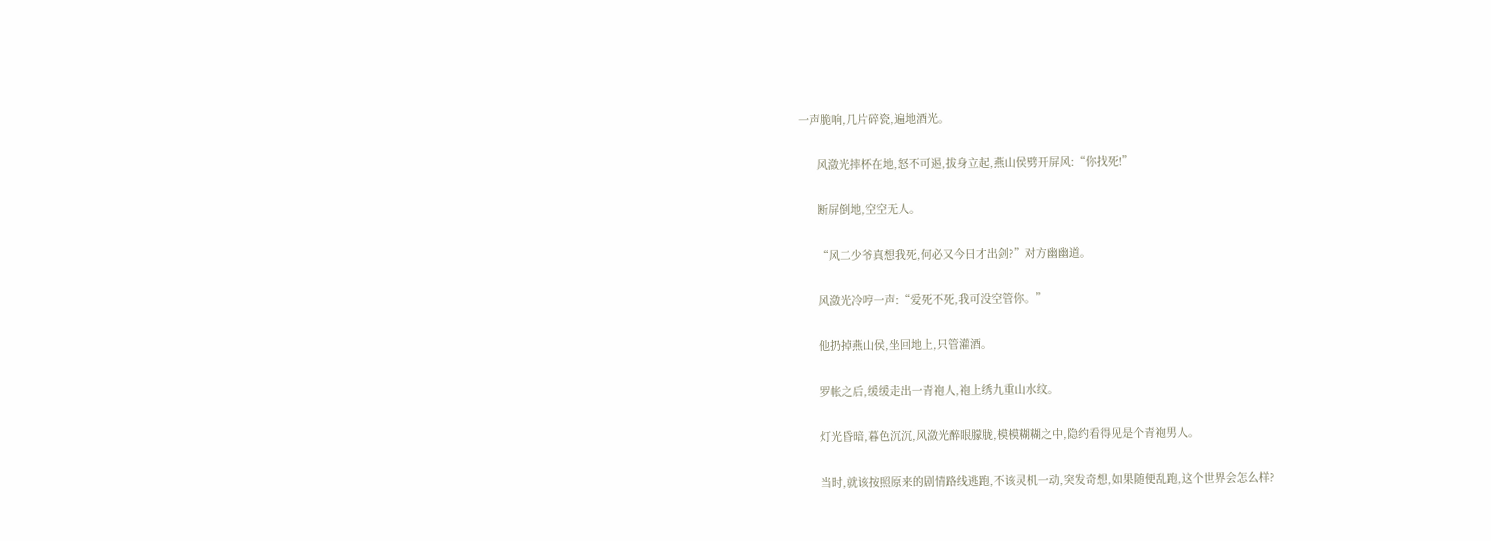一声脆响,几片碎瓷,遍地酒光。

      风潋光摔杯在地,怒不可遏,拔身立起,燕山侯劈开屏风:“你找死!”

      断屏倒地,空空无人。

      “风二少爷真想我死,何必又今日才出剑?”对方幽幽道。

      风潋光冷哼一声:“爱死不死,我可没空管你。”

      他扔掉燕山侯,坐回地上,只管灌酒。

      罗帐之后,缓缓走出一青袍人,袍上绣九重山水纹。

      灯光昏暗,暮色沉沉,风潋光醉眼朦胧,模模糊糊之中,隐约看得见是个青袍男人。

      当时,就该按照原来的剧情路线逃跑,不该灵机一动,突发奇想,如果随便乱跑,这个世界会怎么样?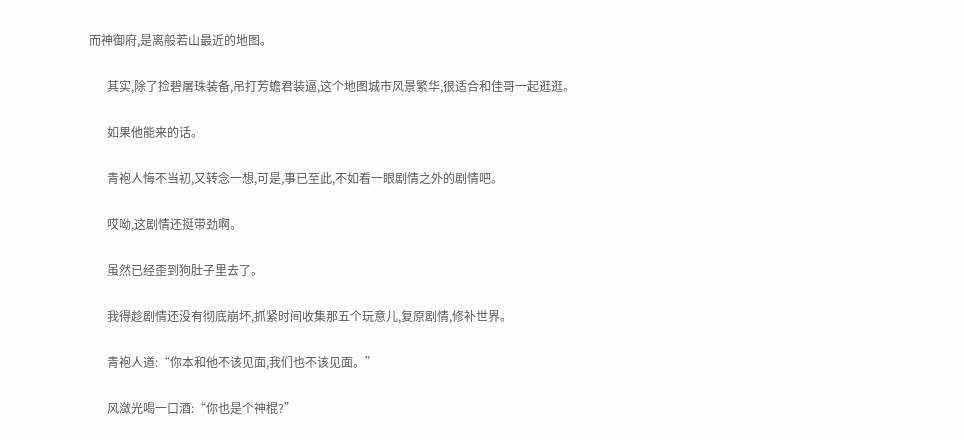而神御府,是离般若山最近的地图。

      其实,除了捡碧屠珠装备,吊打芳蟾君装逼,这个地图城市风景繁华,很适合和佳哥一起逛逛。

      如果他能来的话。

      青袍人悔不当初,又转念一想,可是,事已至此,不如看一眼剧情之外的剧情吧。

      哎呦,这剧情还挺带劲啊。

      虽然已经歪到狗肚子里去了。

      我得趁剧情还没有彻底崩坏,抓紧时间收集那五个玩意儿,复原剧情,修补世界。

      青袍人道:“你本和他不该见面,我们也不该见面。”

      风潋光喝一口酒:“你也是个神棍?”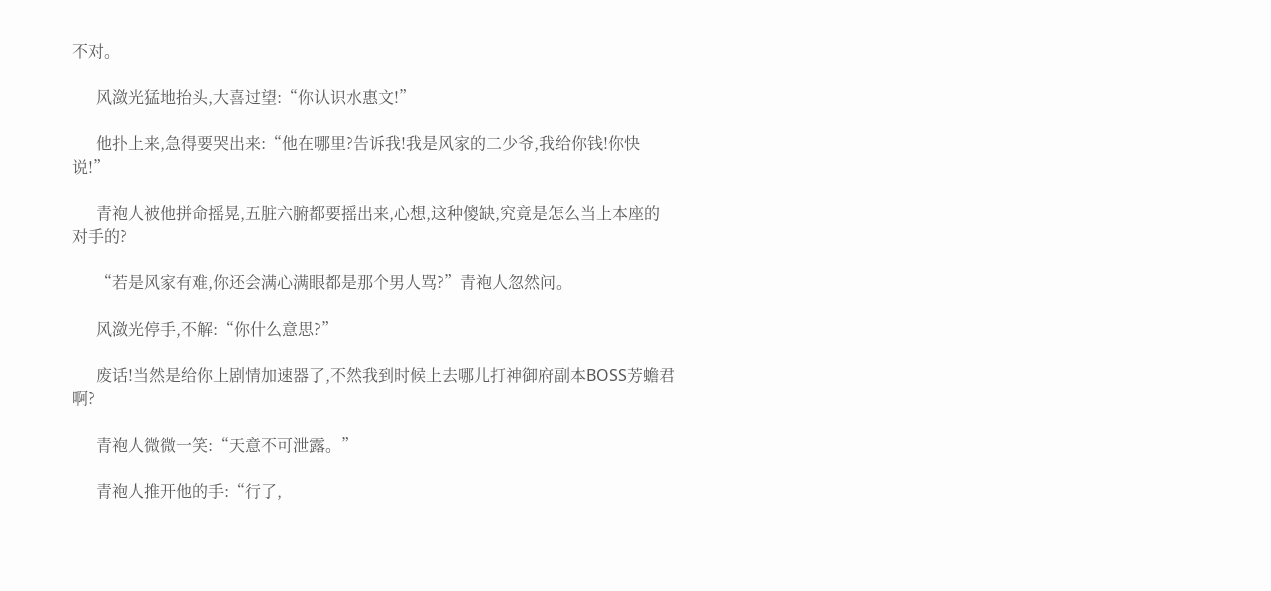不对。

      风潋光猛地抬头,大喜过望:“你认识水惠文!”

      他扑上来,急得要哭出来:“他在哪里?告诉我!我是风家的二少爷,我给你钱!你快说!”

      青袍人被他拼命摇晃,五脏六腑都要摇出来,心想,这种傻缺,究竟是怎么当上本座的对手的?

      “若是风家有难,你还会满心满眼都是那个男人骂?”青袍人忽然问。

      风潋光停手,不解:“你什么意思?”

      废话!当然是给你上剧情加速器了,不然我到时候上去哪儿打神御府副本BOSS芳蟾君啊?

      青袍人微微一笑:“天意不可泄露。”

      青袍人推开他的手:“行了,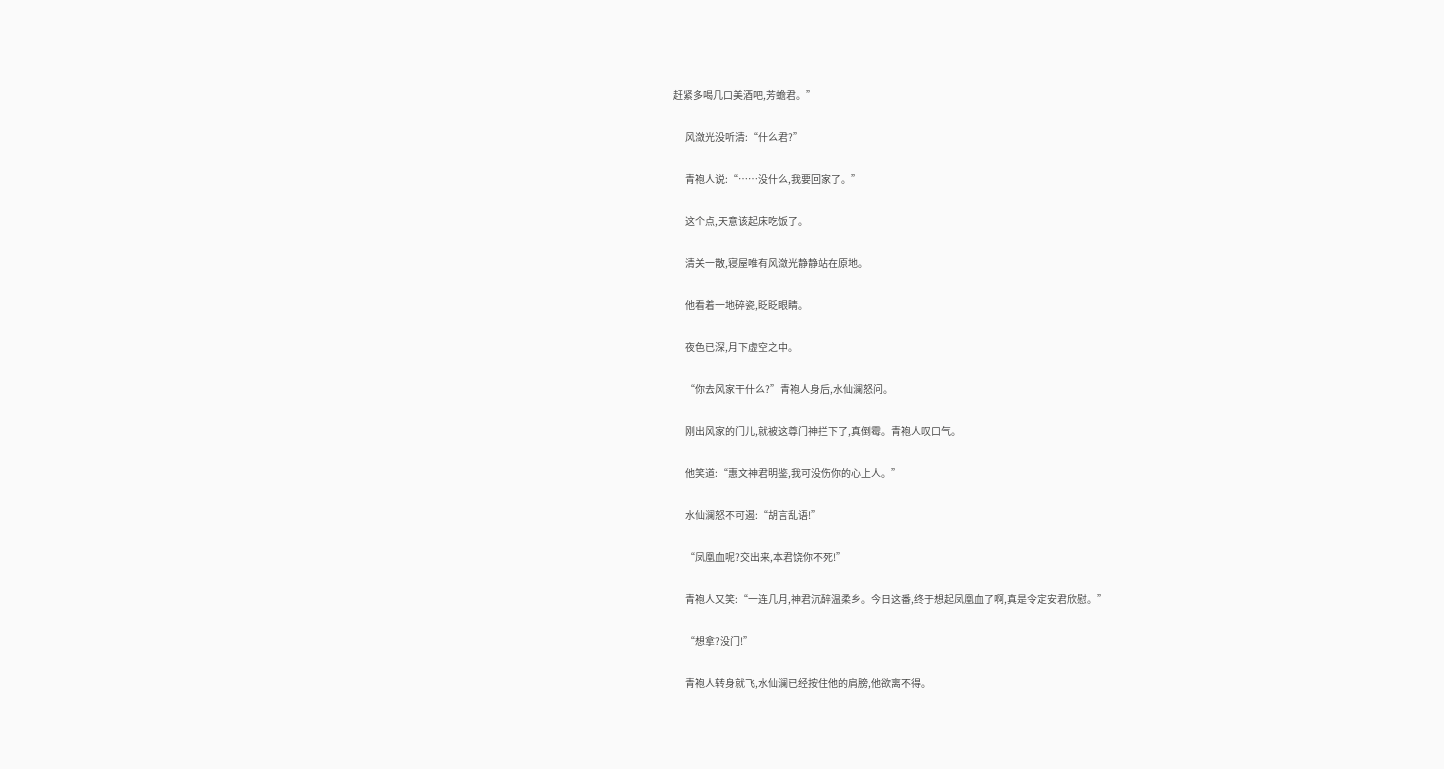赶紧多喝几口美酒吧,芳蟾君。”

      风潋光没听清:“什么君?”

      青袍人说:“……没什么,我要回家了。”

      这个点,天意该起床吃饭了。

      清关一散,寝屋唯有风潋光静静站在原地。

      他看着一地碎瓷,眨眨眼睛。

      夜色已深,月下虚空之中。

      “你去风家干什么?”青袍人身后,水仙澜怒问。

      刚出风家的门儿,就被这尊门神拦下了,真倒霉。青袍人叹口气。

      他笑道:“惠文神君明鉴,我可没伤你的心上人。”

      水仙澜怒不可遏:“胡言乱语!”

      “凤凰血呢?交出来,本君饶你不死!”

      青袍人又笑:“一连几月,神君沉醉温柔乡。今日这番,终于想起凤凰血了啊,真是令定安君欣慰。”

      “想拿?没门!”

      青袍人转身就飞,水仙澜已经按住他的肩膀,他欲离不得。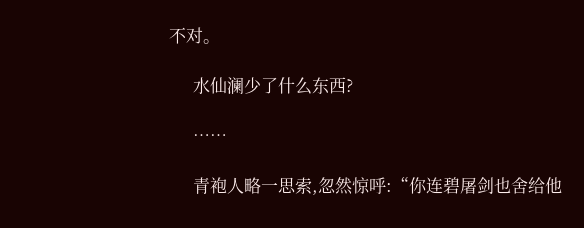不对。

      水仙澜少了什么东西?

      ……

      青袍人略一思索,忽然惊呼:“你连碧屠剑也舍给他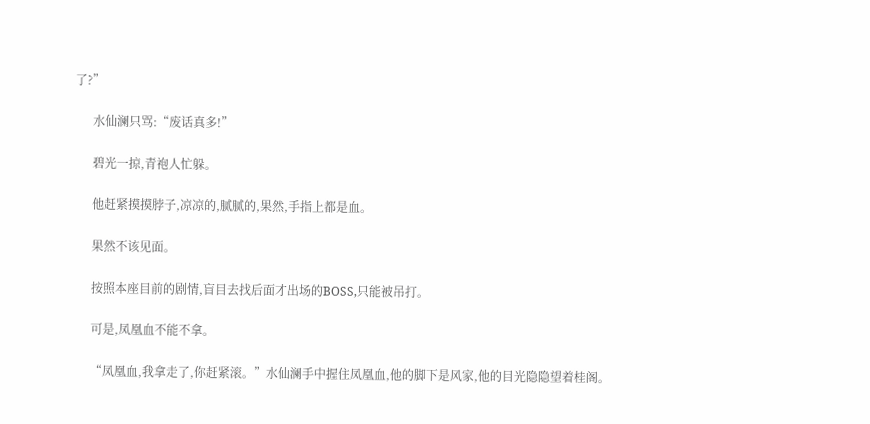了?”

      水仙澜只骂:“废话真多!”

      碧光一掠,青袍人忙躲。

      他赶紧摸摸脖子,凉凉的,腻腻的,果然,手指上都是血。

      果然不该见面。

      按照本座目前的剧情,盲目去找后面才出场的BOSS,只能被吊打。

      可是,凤凰血不能不拿。

      “凤凰血,我拿走了,你赶紧滚。”水仙澜手中握住凤凰血,他的脚下是风家,他的目光隐隐望着桂阁。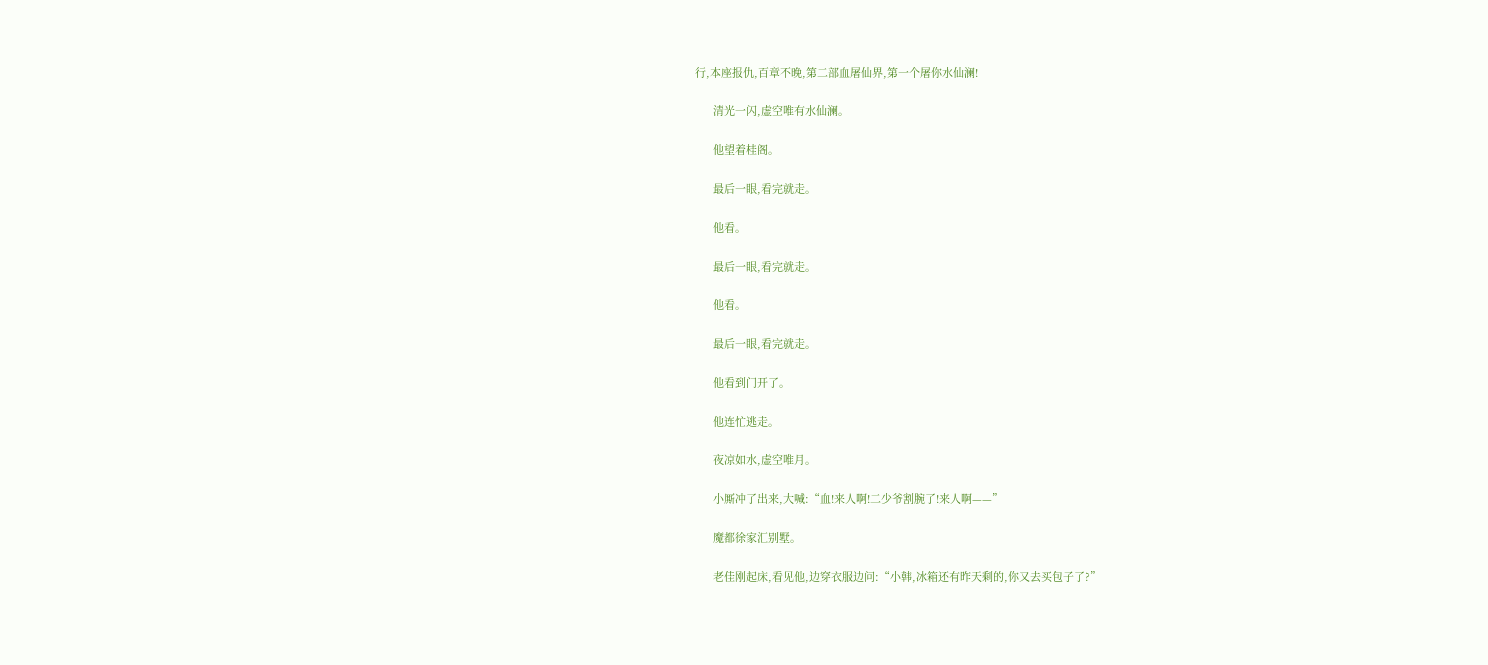行,本座报仇,百章不晚,第二部血屠仙界,第一个屠你水仙澜!

      清光一闪,虚空唯有水仙澜。

      他望着桂阁。

      最后一眼,看完就走。

      他看。

      最后一眼,看完就走。

      他看。

      最后一眼,看完就走。

      他看到门开了。

      他连忙逃走。

      夜凉如水,虚空唯月。

      小厮冲了出来,大喊:“血!来人啊!二少爷割腕了!来人啊——”

      魔都徐家汇别墅。

      老佳刚起床,看见他,边穿衣服边问:“小韩,冰箱还有昨天剩的,你又去买包子了?”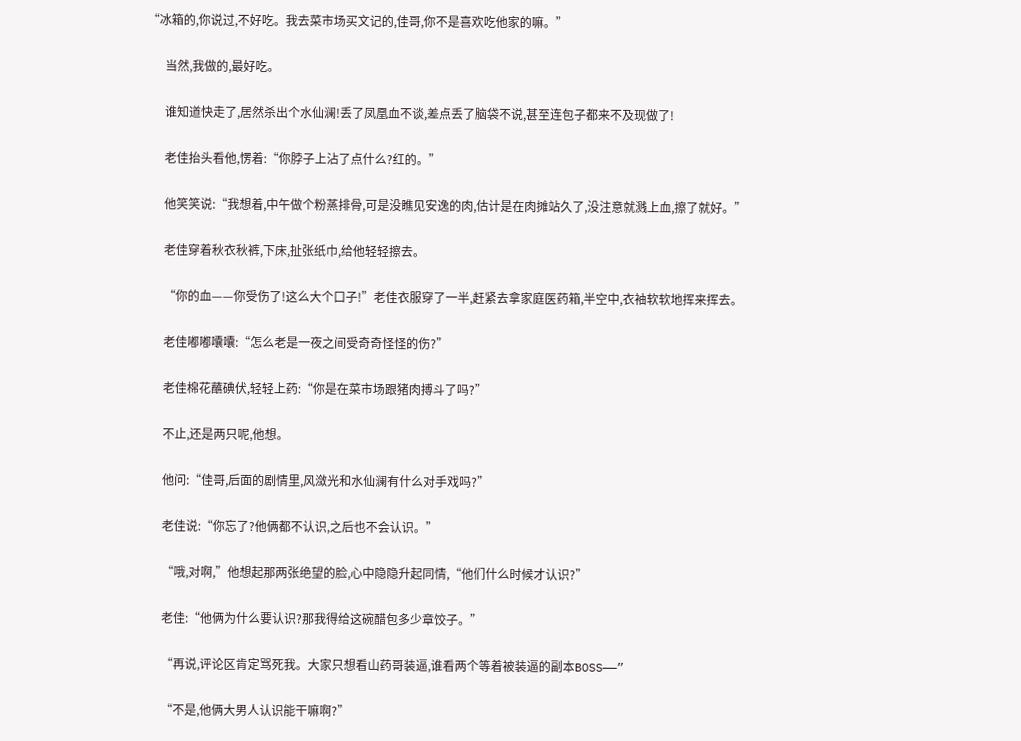“冰箱的,你说过,不好吃。我去菜市场买文记的,佳哥,你不是喜欢吃他家的嘛。”

      当然,我做的,最好吃。

      谁知道快走了,居然杀出个水仙澜!丢了凤凰血不谈,差点丢了脑袋不说,甚至连包子都来不及现做了!

      老佳抬头看他,愣着:“你脖子上沾了点什么?红的。”

      他笑笑说:“我想着,中午做个粉蒸排骨,可是没瞧见安逸的肉,估计是在肉摊站久了,没注意就溅上血,擦了就好。”

      老佳穿着秋衣秋裤,下床,扯张纸巾,给他轻轻擦去。

      “你的血——你受伤了!这么大个口子!”老佳衣服穿了一半,赶紧去拿家庭医药箱,半空中,衣袖软软地挥来挥去。

      老佳嘟嘟囔囔:“怎么老是一夜之间受奇奇怪怪的伤?”

      老佳棉花蘸碘伏,轻轻上药:“你是在菜市场跟猪肉搏斗了吗?”

      不止,还是两只呢,他想。

      他问:“佳哥,后面的剧情里,风潋光和水仙澜有什么对手戏吗?”

      老佳说:“你忘了?他俩都不认识,之后也不会认识。”

      “哦,对啊,”他想起那两张绝望的脸,心中隐隐升起同情,“他们什么时候才认识?”

      老佳:“他俩为什么要认识?那我得给这碗醋包多少章饺子。”

      “再说,评论区肯定骂死我。大家只想看山药哥装逼,谁看两个等着被装逼的副本BOSS——”

      “不是,他俩大男人认识能干嘛啊?”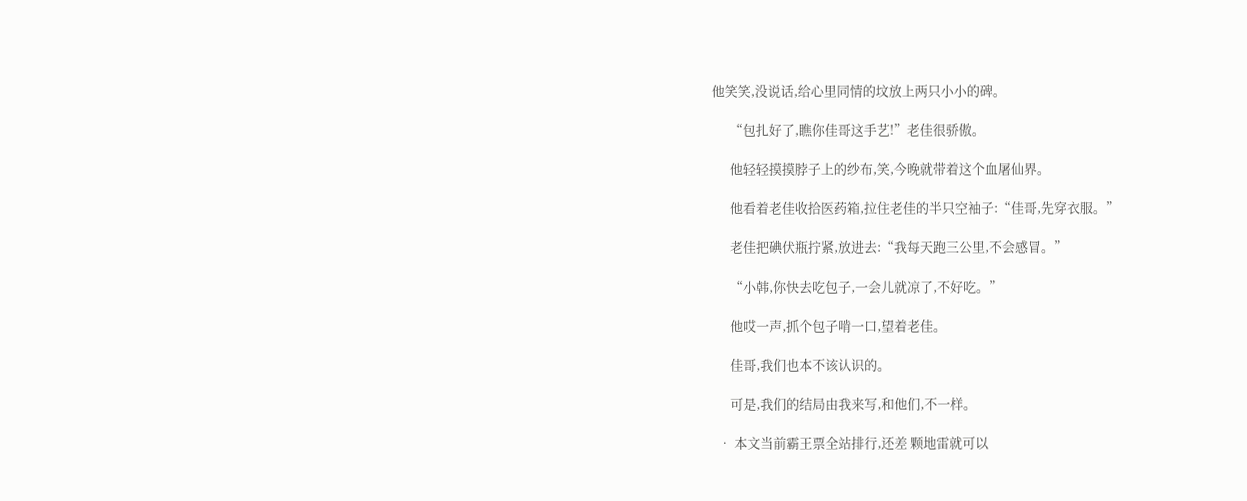他笑笑,没说话,给心里同情的坟放上两只小小的碑。

      “包扎好了,瞧你佳哥这手艺!”老佳很骄傲。

      他轻轻摸摸脖子上的纱布,笑,今晚就带着这个血屠仙界。

      他看着老佳收拾医药箱,拉住老佳的半只空袖子:“佳哥,先穿衣服。”

      老佳把碘伏瓶拧紧,放进去:“我每天跑三公里,不会感冒。”

      “小韩,你快去吃包子,一会儿就凉了,不好吃。”

      他哎一声,抓个包子啃一口,望着老佳。

      佳哥,我们也本不该认识的。

      可是,我们的结局由我来写,和他们,不一样。

  • 本文当前霸王票全站排行,还差 颗地雷就可以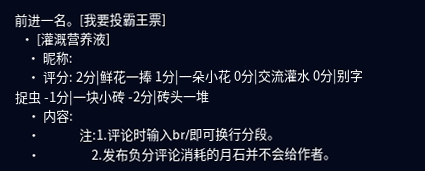前进一名。[我要投霸王票]
  • [灌溉营养液]
    • 昵称:
    • 评分: 2分|鲜花一捧 1分|一朵小花 0分|交流灌水 0分|别字捉虫 -1分|一块小砖 -2分|砖头一堆
    • 内容:
    •             注:1.评论时输入br/即可换行分段。
    •                 2.发布负分评论消耗的月石并不会给作者。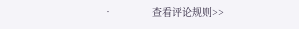•             查看评论规则>>